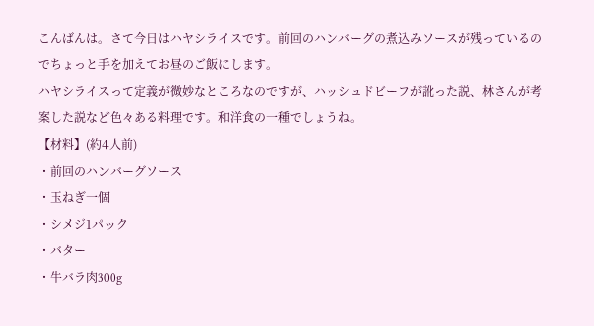こんばんは。さて今日はハヤシライスです。前回のハンバーグの煮込みソースが残っているのでちょっと手を加えてお昼のご飯にします。
ハヤシライスって定義が微妙なところなのですが、ハッシュドビーフが訛った説、林さんが考案した説など色々ある料理です。和洋食の一種でしょうね。
【材料】(約4人前)
・前回のハンバーグソース
・玉ねぎ一個
・シメジ1パック
・バター
・牛バラ肉300g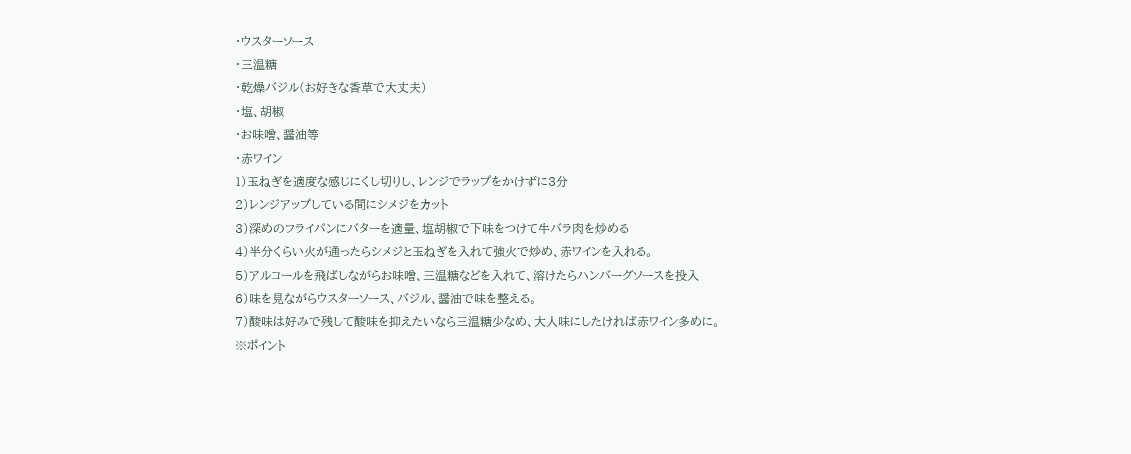・ウスターソース
・三温糖
・乾燥バジル(お好きな香草で大丈夫)
・塩、胡椒
・お味噌、醤油等
・赤ワイン
1)玉ねぎを適度な感じにくし切りし、レンジでラップをかけずに3分
2)レンジアップしている間にシメジをカット
3)深めのフライパンにバターを適量、塩胡椒で下味をつけて牛バラ肉を炒める
4)半分くらい火が通ったらシメジと玉ねぎを入れて強火で炒め、赤ワインを入れる。
5)アルコールを飛ばしながらお味噌、三温糖などを入れて、溶けたらハンバーグソースを投入
6)味を見ながらウスターソース、バジル、醤油で味を整える。
7)酸味は好みで残して酸味を抑えたいなら三温糖少なめ、大人味にしたければ赤ワイン多めに。
※ポイント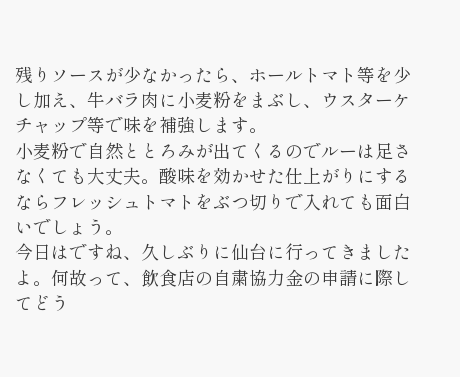残りソースが少なかったら、ホールトマト等を少し加え、牛バラ肉に小麦粉をまぶし、ウスターケチャップ等で味を補強します。
小麦粉で自然ととろみが出てくるのでルーは足さなくても大丈夫。酸味を効かせた仕上がりにするならフレッシュトマトをぶつ切りで入れても面白いでしょう。
今日はですね、久しぶりに仙台に行ってきましたよ。何故って、飲食店の自粛協力金の申請に際してどう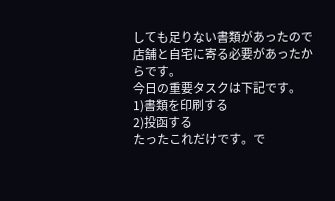しても足りない書類があったので店舗と自宅に寄る必要があったからです。
今日の重要タスクは下記です。
1)書類を印刷する
2)投函する
たったこれだけです。で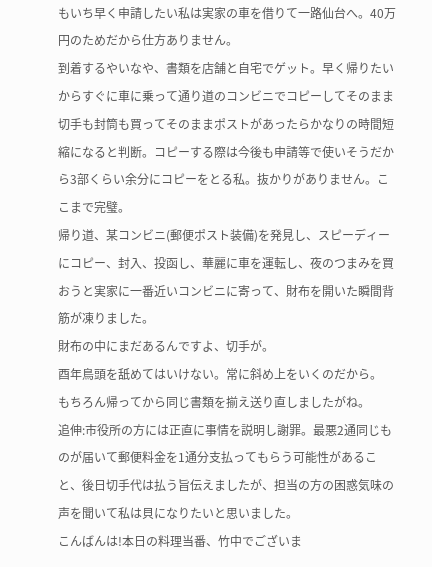もいち早く申請したい私は実家の車を借りて一路仙台へ。40万円のためだから仕方ありません。
到着するやいなや、書類を店舗と自宅でゲット。早く帰りたいからすぐに車に乗って通り道のコンビニでコピーしてそのまま切手も封筒も買ってそのままポストがあったらかなりの時間短縮になると判断。コピーする際は今後も申請等で使いそうだから3部くらい余分にコピーをとる私。抜かりがありません。ここまで完璧。
帰り道、某コンビニ(郵便ポスト装備)を発見し、スピーディーにコピー、封入、投函し、華麗に車を運転し、夜のつまみを買おうと実家に一番近いコンビニに寄って、財布を開いた瞬間背筋が凍りました。
財布の中にまだあるんですよ、切手が。
酉年鳥頭を舐めてはいけない。常に斜め上をいくのだから。
もちろん帰ってから同じ書類を揃え送り直しましたがね。
追伸:市役所の方には正直に事情を説明し謝罪。最悪2通同じものが届いて郵便料金を1通分支払ってもらう可能性があること、後日切手代は払う旨伝えましたが、担当の方の困惑気味の声を聞いて私は貝になりたいと思いました。
こんばんは!本日の料理当番、竹中でございま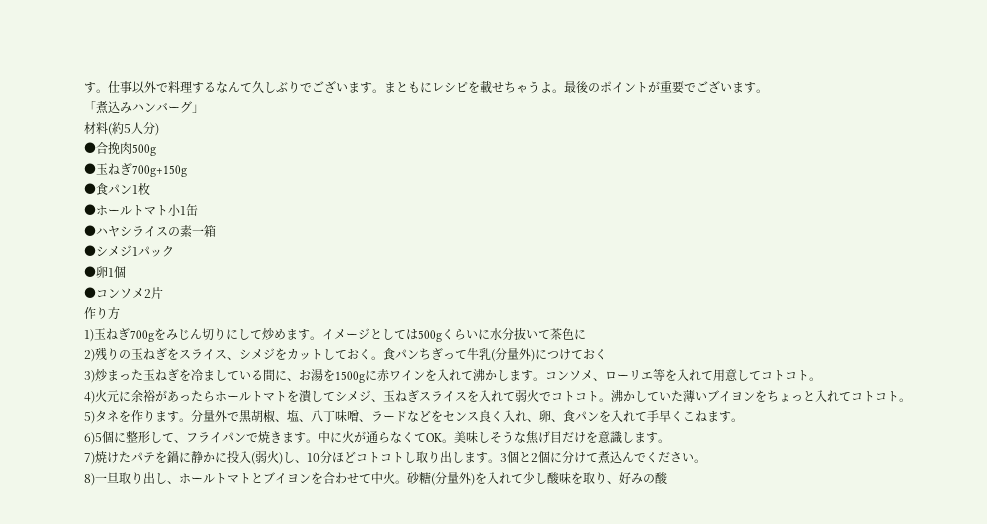す。仕事以外で料理するなんて久しぶりでございます。まともにレシピを載せちゃうよ。最後のポイントが重要でございます。
「煮込みハンバーグ」
材料(約5人分)
●合挽肉500g
●玉ねぎ700g+150g
●食パン1枚
●ホールトマト小1缶
●ハヤシライスの素一箱
●シメジ1パック
●卵1個
●コンソメ2片
作り方
1)玉ねぎ700gをみじん切りにして炒めます。イメージとしては500gくらいに水分抜いて茶色に
2)残りの玉ねぎをスライス、シメジをカットしておく。食パンちぎって牛乳(分量外)につけておく
3)炒まった玉ねぎを冷ましている間に、お湯を1500gに赤ワインを入れて沸かします。コンソメ、ローリエ等を入れて用意してコトコト。
4)火元に余裕があったらホールトマトを潰してシメジ、玉ねぎスライスを入れて弱火でコトコト。沸かしていた薄いブイヨンをちょっと入れてコトコト。
5)タネを作ります。分量外で黒胡椒、塩、八丁味噌、ラードなどをセンス良く入れ、卵、食パンを入れて手早くこねます。
6)5個に整形して、フライパンで焼きます。中に火が通らなくてOK。美味しそうな焦げ目だけを意識します。
7)焼けたパテを鍋に静かに投入(弱火)し、10分ほどコトコトし取り出します。3個と2個に分けて煮込んでください。
8)一旦取り出し、ホールトマトとブイヨンを合わせて中火。砂糖(分量外)を入れて少し酸味を取り、好みの酸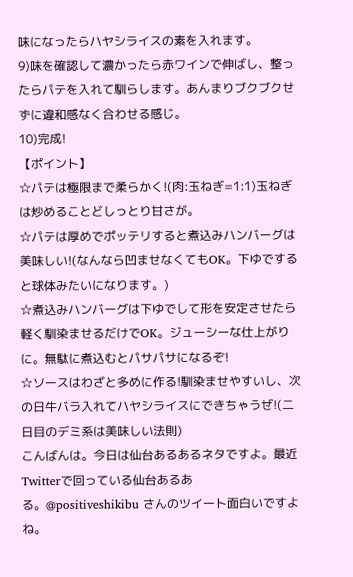味になったらハヤシライスの素を入れます。
9)味を確認して濃かったら赤ワインで伸ばし、整ったらパテを入れて馴らします。あんまりブクブクせずに違和感なく合わせる感じ。
10)完成!
【ポイント】
☆パテは極限まで柔らかく!(肉:玉ねぎ=1:1)玉ねぎは炒めることどしっとり甘さが。
☆パテは厚めでポッテリすると煮込みハンバーグは美味しい!(なんなら凹ませなくてもOK。下ゆですると球体みたいになります。)
☆煮込みハンバーグは下ゆでして形を安定させたら軽く馴染ませるだけでOK。ジューシーな仕上がりに。無駄に煮込むとパサパサになるぞ!
☆ソースはわざと多めに作る!馴染ませやすいし、次の日牛バラ入れてハヤシライスにできちゃうぜ!(二日目のデミ系は美味しい法則)
こんばんは。今日は仙台あるあるネタですよ。最近Twitterで回っている仙台あるある。@positiveshikibu さんのツイート面白いですよね。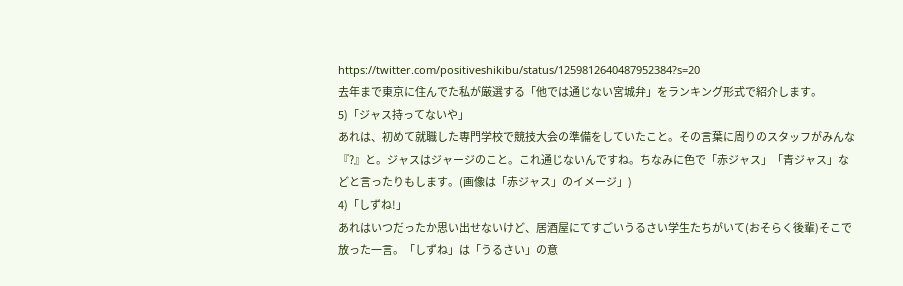https://twitter.com/positiveshikibu/status/1259812640487952384?s=20
去年まで東京に住んでた私が厳選する「他では通じない宮城弁」をランキング形式で紹介します。
5)「ジャス持ってないや」
あれは、初めて就職した専門学校で競技大会の準備をしていたこと。その言葉に周りのスタッフがみんな『?』と。ジャスはジャージのこと。これ通じないんですね。ちなみに色で「赤ジャス」「青ジャス」などと言ったりもします。(画像は「赤ジャス」のイメージ」)
4)「しずね!」
あれはいつだったか思い出せないけど、居酒屋にてすごいうるさい学生たちがいて(おそらく後輩)そこで放った一言。「しずね」は「うるさい」の意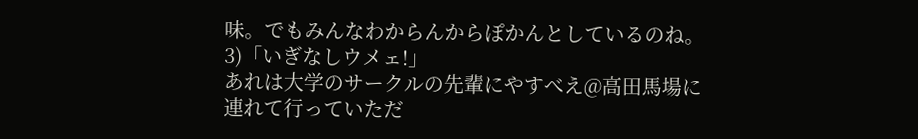味。でもみんなわからんからぽかんとしているのね。
3)「いぎなしウメェ!」
あれは大学のサークルの先輩にやすべえ@高田馬場に連れて行っていただ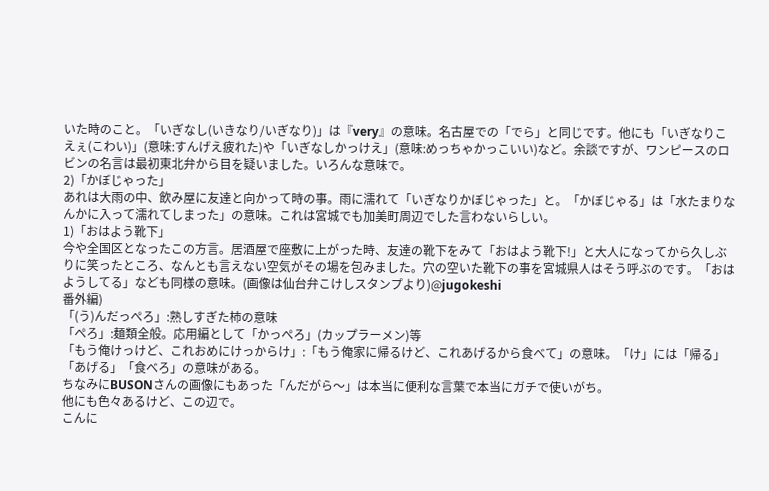いた時のこと。「いぎなし(いきなり/いぎなり)」は『very』の意味。名古屋での「でら」と同じです。他にも「いぎなりこえぇ(こわい)」(意味:すんげえ疲れた)や「いぎなしかっけえ」(意味:めっちゃかっこいい)など。余談ですが、ワンピースのロビンの名言は最初東北弁から目を疑いました。いろんな意味で。
2)「かぼじゃった」
あれは大雨の中、飲み屋に友達と向かって時の事。雨に濡れて「いぎなりかぼじゃった」と。「かぼじゃる」は「水たまりなんかに入って濡れてしまった」の意味。これは宮城でも加美町周辺でした言わないらしい。
1)「おはよう靴下」
今や全国区となったこの方言。居酒屋で座敷に上がった時、友達の靴下をみて「おはよう靴下!」と大人になってから久しぶりに笑ったところ、なんとも言えない空気がその場を包みました。穴の空いた靴下の事を宮城県人はそう呼ぶのです。「おはようしてる」なども同様の意味。(画像は仙台弁こけしスタンプより)@jugokeshi
番外編)
「(う)んだっぺろ」:熟しすぎた柿の意味
「ぺろ」:麺類全般。応用編として「かっぺろ」(カップラーメン)等
「もう俺けっけど、これおめにけっからけ」:「もう俺家に帰るけど、これあげるから食べて」の意味。「け」には「帰る」「あげる」「食べろ」の意味がある。
ちなみにBUSONさんの画像にもあった「んだがら〜」は本当に便利な言葉で本当にガチで使いがち。
他にも色々あるけど、この辺で。
こんに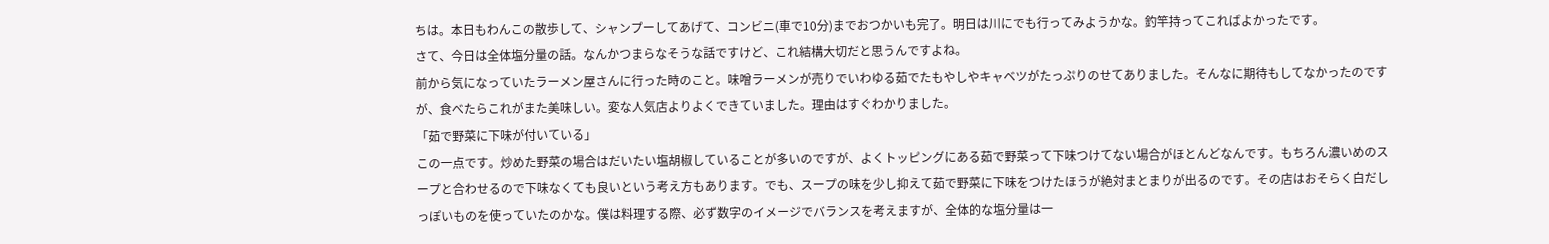ちは。本日もわんこの散歩して、シャンプーしてあげて、コンビニ(車で10分)までおつかいも完了。明日は川にでも行ってみようかな。釣竿持ってこればよかったです。
さて、今日は全体塩分量の話。なんかつまらなそうな話ですけど、これ結構大切だと思うんですよね。
前から気になっていたラーメン屋さんに行った時のこと。味噌ラーメンが売りでいわゆる茹でたもやしやキャベツがたっぷりのせてありました。そんなに期待もしてなかったのですが、食べたらこれがまた美味しい。変な人気店よりよくできていました。理由はすぐわかりました。
「茹で野菜に下味が付いている」
この一点です。炒めた野菜の場合はだいたい塩胡椒していることが多いのですが、よくトッピングにある茹で野菜って下味つけてない場合がほとんどなんです。もちろん濃いめのスープと合わせるので下味なくても良いという考え方もあります。でも、スープの味を少し抑えて茹で野菜に下味をつけたほうが絶対まとまりが出るのです。その店はおそらく白だしっぽいものを使っていたのかな。僕は料理する際、必ず数字のイメージでバランスを考えますが、全体的な塩分量は一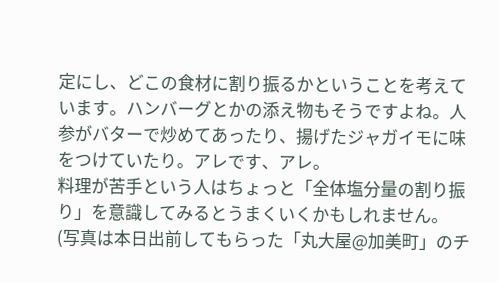定にし、どこの食材に割り振るかということを考えています。ハンバーグとかの添え物もそうですよね。人参がバターで炒めてあったり、揚げたジャガイモに味をつけていたり。アレです、アレ。
料理が苦手という人はちょっと「全体塩分量の割り振り」を意識してみるとうまくいくかもしれません。
(写真は本日出前してもらった「丸大屋@加美町」のチ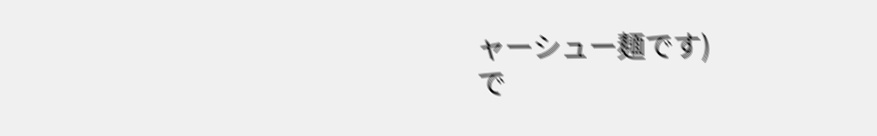ャーシュー麺です)
で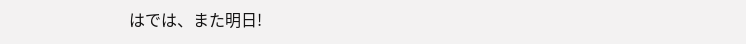はでは、また明日!